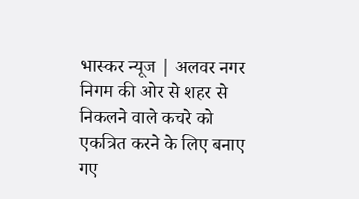भास्कर न्यूज | अलवर नगर निगम की ओर से शहर से निकलने वाले कचरे को एकत्रित करने के लिए बनाए गए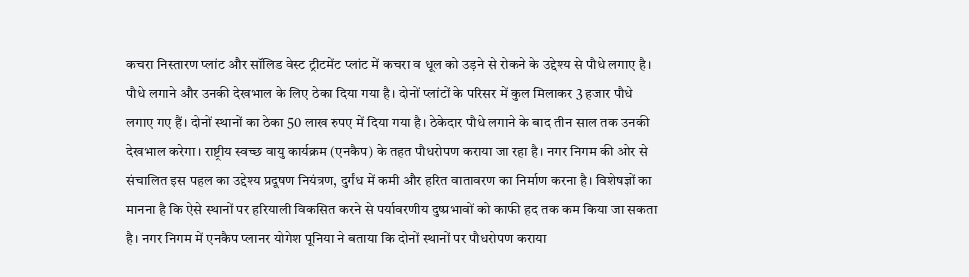कचरा निस्तारण प्लांट और सॉलिड वेस्ट ट्रीटमेंट प्लांट में कचरा व धूल को उड़ने से रोकने के उद्देश्य से पौधे लगाए है। पौधे लगाने और उनकी देखभाल के लिए ठेका दिया गया है। दोनों प्लांटों के परिसर में कुल मिलाकर 3 हजार पौधे लगाए गए हैं। दोनों स्थानों का ठेका 50 लाख रुपए में दिया गया है। ठेकेदार पौधे लगाने के बाद तीन साल तक उनकी देखभाल करेगा। राष्ट्रीय स्वच्छ वायु कार्यक्रम (एनकैप) के तहत पौधरोपण कराया जा रहा है। नगर निगम की ओर से संचालित इस पहल का उद्देश्य प्रदूषण नियंत्रण, दुर्गंध में कमी और हरित वातावरण का निर्माण करना है। विशेषज्ञों का मानना है कि ऐसे स्थानों पर हरियाली विकसित करने से पर्यावरणीय दुष्प्रभावों को काफी हद तक कम किया जा सकता है। नगर निगम में एनकैप प्लानर योगेश पूनिया ने बताया कि दोनों स्थानों पर पौधरोपण कराया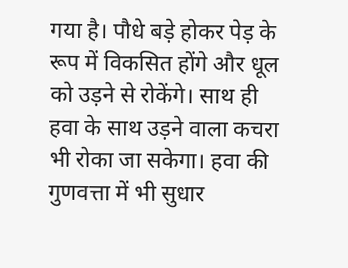गया है। पौधे बड़े होकर पेड़ के रूप में विकसित होंगे और धूल को उड़ने से रोकेंगे। साथ ही हवा के साथ उड़ने वाला कचरा भी रोका जा सकेगा। हवा की गुणवत्ता में भी सुधार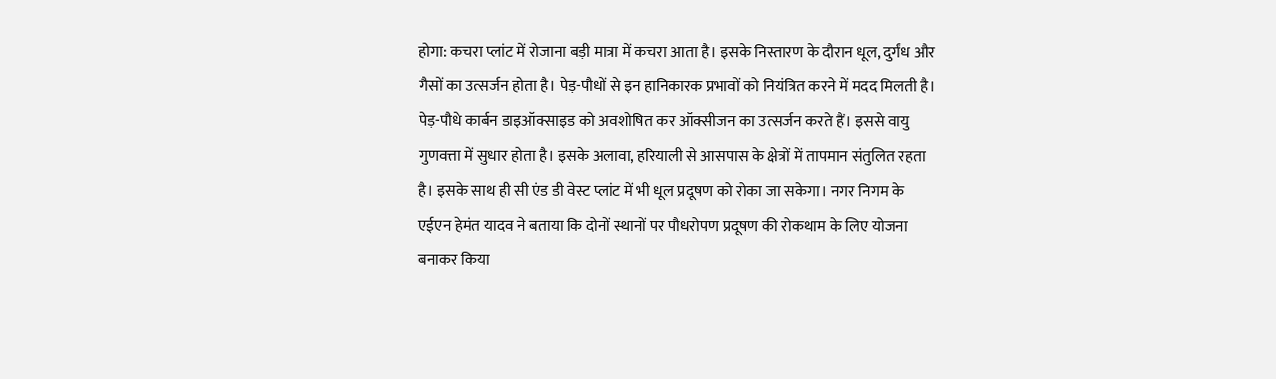होगा: कचरा प्लांट में रोजाना बड़ी मात्रा में कचरा आता है। इसके निस्तारण के दौरान धूल, दुर्गंध और गैसों का उत्सर्जन होता है। पेड़-पौधों से इन हानिकारक प्रभावों को नियंत्रित करने में मदद मिलती है। पेड़-पौधे कार्बन डाइऑक्साइड को अवशोषित कर ऑक्सीजन का उत्सर्जन करते हैं। इससे वायु गुणवत्ता में सुधार होता है। इसके अलावा, हरियाली से आसपास के क्षेत्रों में तापमान संतुलित रहता है। इसके साथ ही सी एंड डी वेस्ट प्लांट में भी धूल प्रदूषण को रोका जा सकेगा। नगर निगम के एईएन हेमंत यादव ने बताया कि दोनों स्थानों पर पौधरोपण प्रदूषण की रोकथाम के लिए योजना बनाकर किया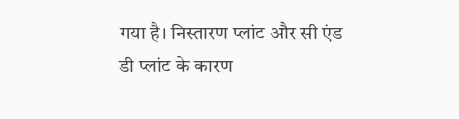गया है। निस्तारण प्लांट और सी एंड डी प्लांट के कारण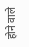होने वाले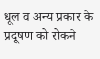धूल व अन्य प्रकार के प्रदूषण को रोकने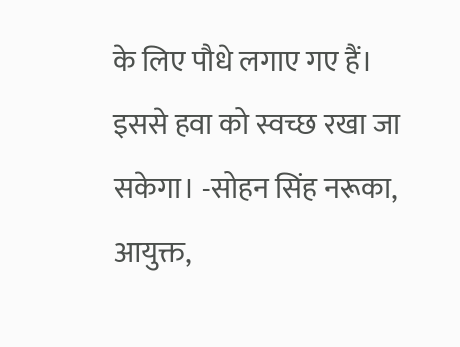के लिए पौधे लगाए गए हैं। इससे हवा को स्वच्छ रखा जा सकेगा। -सोहन सिंह नरूका, आयुक्त,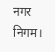नगर निगम।